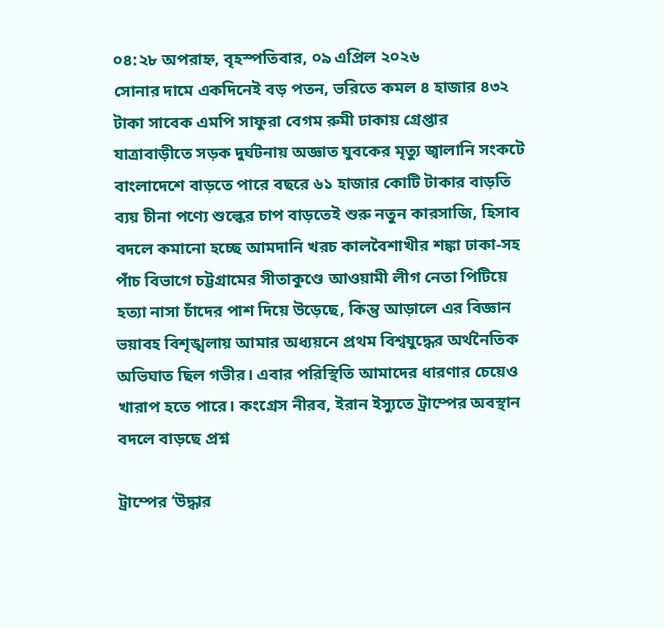০৪:২৮ অপরাহ্ন, বৃহস্পতিবার, ০৯ এপ্রিল ২০২৬
সোনার দামে একদিনেই বড় পতন, ভরিতে কমল ৪ হাজার ৪৩২ টাকা সাবেক এমপি সাফুরা বেগম রুমী ঢাকায় গ্রেপ্তার যাত্রাবাড়ীতে সড়ক দুর্ঘটনায় অজ্ঞাত যুবকের মৃত্যু জ্বালানি সংকটে বাংলাদেশে বাড়তে পারে বছরে ৬১ হাজার কোটি টাকার বাড়তি ব্যয় চীনা পণ্যে শুল্কের চাপ বাড়তেই শুরু নতুন কারসাজি, হিসাব বদলে কমানো হচ্ছে আমদানি খরচ কালবৈশাখীর শঙ্কা ঢাকা-সহ পাঁচ বিভাগে চট্টগ্রামের সীতাকুণ্ডে আওয়ামী লীগ নেতা পিটিয়ে হত্যা নাসা চাঁদের পাশ দিয়ে উড়েছে, কিন্তু আড়ালে এর বিজ্ঞান ভয়াবহ বিশৃঙ্খলায় আমার অধ্যয়নে প্রথম বিশ্বযুদ্ধের অর্থনৈতিক অভিঘাত ছিল গভীর। এবার পরিস্থিতি আমাদের ধারণার চেয়েও খারাপ হতে পারে। কংগ্রেস নীরব, ইরান ইস্যুতে ট্রাম্পের অবস্থান বদলে বাড়ছে প্রশ্ন

ট্রাম্পের ‘উদ্ধার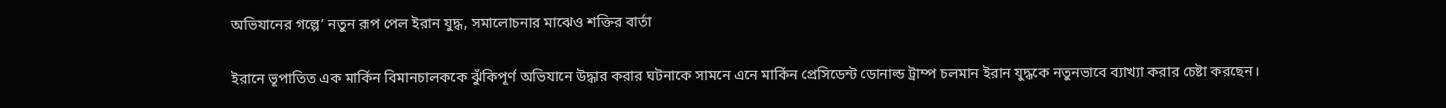অভিযানের গল্পে’ নতুন রূপ পেল ইরান যুদ্ধ, সমালোচনার মাঝেও শক্তির বার্তা

ইরানে ভূপাতিত এক মার্কিন বিমানচালককে ঝুঁকিপূর্ণ অভিযানে উদ্ধার করার ঘটনাকে সামনে এনে মার্কিন প্রেসিডেন্ট ডোনাল্ড ট্রাম্প চলমান ইরান যুদ্ধকে নতুনভাবে ব্যাখ্যা করার চেষ্টা করছেন।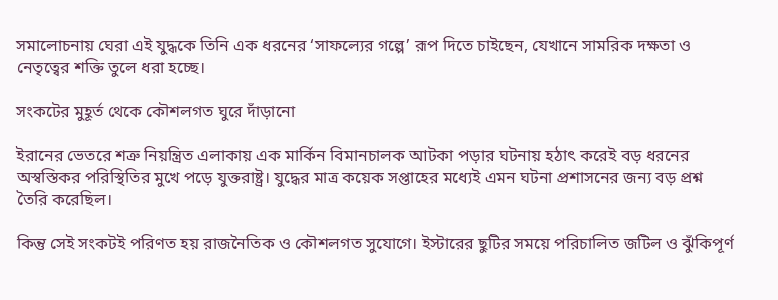সমালোচনায় ঘেরা এই যুদ্ধকে তিনি এক ধরনের ‘সাফল্যের গল্পে’ রূপ দিতে চাইছেন, যেখানে সামরিক দক্ষতা ও নেতৃত্বের শক্তি তুলে ধরা হচ্ছে।

সংকটের মুহূর্ত থেকে কৌশলগত ঘুরে দাঁড়ানো

ইরানের ভেতরে শত্রু নিয়ন্ত্রিত এলাকায় এক মার্কিন বিমানচালক আটকা পড়ার ঘটনায় হঠাৎ করেই বড় ধরনের অস্বস্তিকর পরিস্থিতির মুখে পড়ে যুক্তরাষ্ট্র। যুদ্ধের মাত্র কয়েক সপ্তাহের মধ্যেই এমন ঘটনা প্রশাসনের জন্য বড় প্রশ্ন তৈরি করেছিল।

কিন্তু সেই সংকটই পরিণত হয় রাজনৈতিক ও কৌশলগত সুযোগে। ইস্টারের ছুটির সময়ে পরিচালিত জটিল ও ঝুঁকিপূর্ণ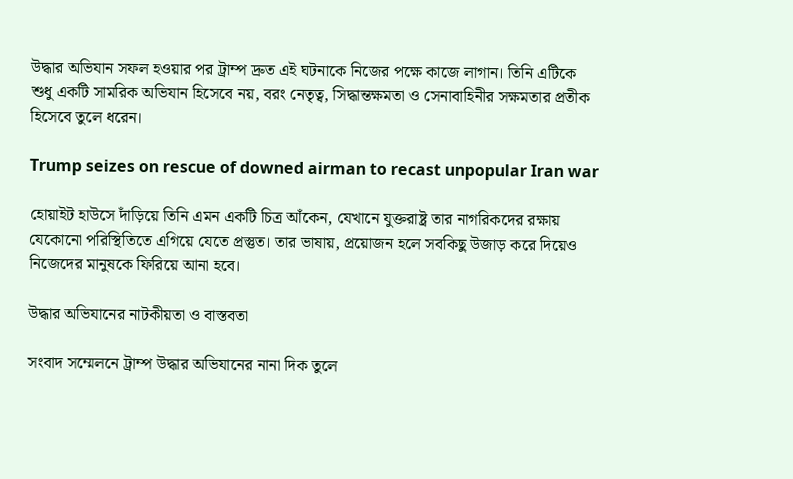উদ্ধার অভিযান সফল হওয়ার পর ট্রাম্প দ্রুত এই ঘটনাকে নিজের পক্ষে কাজে লাগান। তিনি এটিকে শুধু একটি সামরিক অভিযান হিসেবে নয়, বরং নেতৃত্ব, সিদ্ধান্তক্ষমতা ও সেনাবাহিনীর সক্ষমতার প্রতীক হিসেবে তুলে ধরেন।

Trump seizes on rescue of downed airman to recast unpopular Iran war

হোয়াইট হাউসে দাঁড়িয়ে তিনি এমন একটি চিত্র আঁকেন, যেখানে যুক্তরাষ্ট্র তার নাগরিকদের রক্ষায় যেকোনো পরিস্থিতিতে এগিয়ে যেতে প্রস্তুত। তার ভাষায়, প্রয়োজন হলে সবকিছু উজাড় করে দিয়েও নিজেদের মানুষকে ফিরিয়ে আনা হবে।

উদ্ধার অভিযানের নাটকীয়তা ও বাস্তবতা

সংবাদ সম্মেলনে ট্রাম্প উদ্ধার অভিযানের নানা দিক তুলে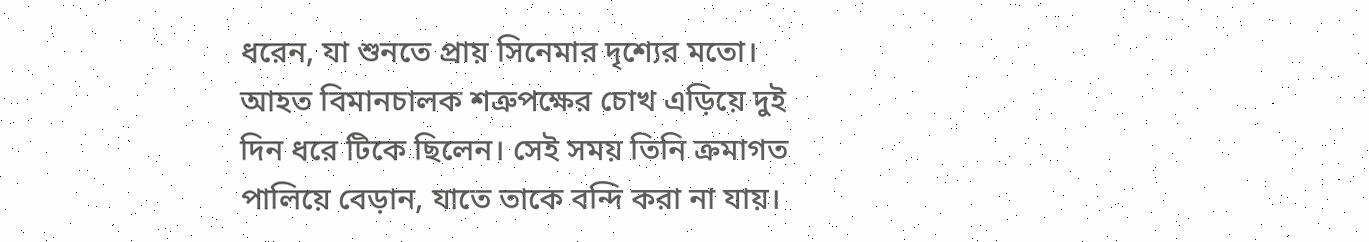ধরেন, যা শুনতে প্রায় সিনেমার দৃশ্যের মতো। আহত বিমানচালক শত্রুপক্ষের চোখ এড়িয়ে দুই দিন ধরে টিকে ছিলেন। সেই সময় তিনি ক্রমাগত পালিয়ে বেড়ান, যাতে তাকে বন্দি করা না যায়।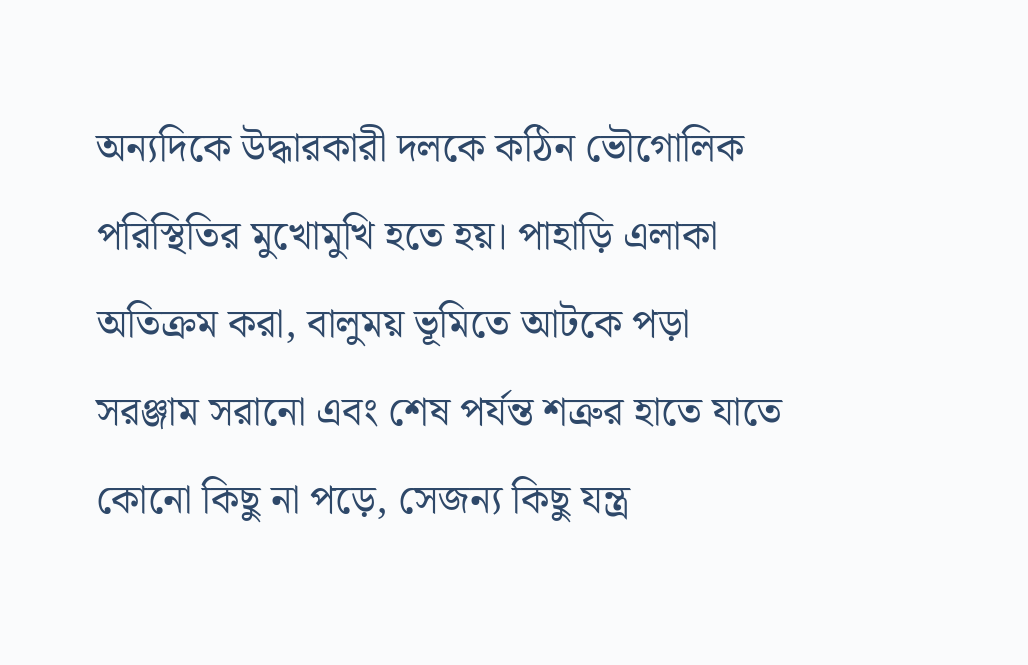অন্যদিকে উদ্ধারকারী দলকে কঠিন ভৌগোলিক পরিস্থিতির মুখোমুখি হতে হয়। পাহাড়ি এলাকা অতিক্রম করা, বালুময় ভূমিতে আটকে পড়া সরঞ্জাম সরানো এবং শেষ পর্যন্ত শত্রুর হাতে যাতে কোনো কিছু না পড়ে, সেজন্য কিছু যন্ত্র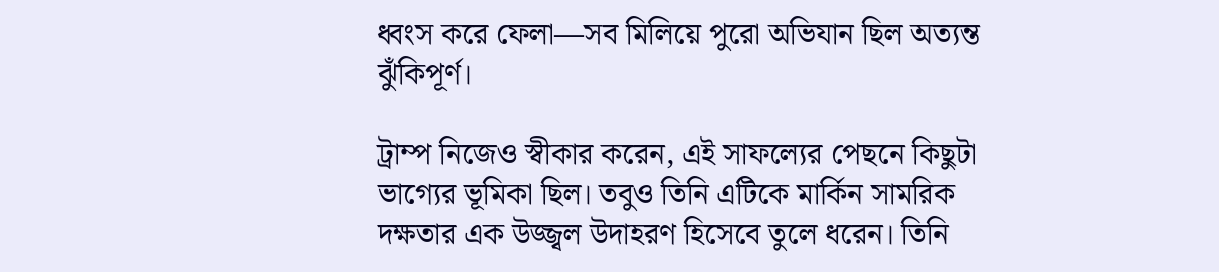ধ্বংস করে ফেলা—সব মিলিয়ে পুরো অভিযান ছিল অত্যন্ত ঝুঁকিপূর্ণ।

ট্রাম্প নিজেও স্বীকার করেন, এই সাফল্যের পেছনে কিছুটা ভাগ্যের ভূমিকা ছিল। তবুও তিনি এটিকে মার্কিন সামরিক দক্ষতার এক উজ্জ্বল উদাহরণ হিসেবে তুলে ধরেন। তিনি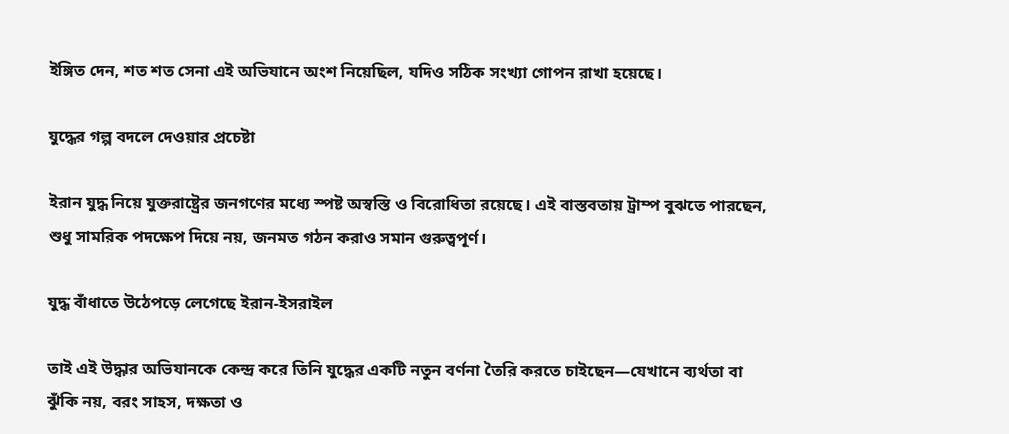ইঙ্গিত দেন, শত শত সেনা এই অভিযানে অংশ নিয়েছিল, যদিও সঠিক সংখ্যা গোপন রাখা হয়েছে।

যুদ্ধের গল্প বদলে দেওয়ার প্রচেষ্টা

ইরান যুদ্ধ নিয়ে যুক্তরাষ্ট্রের জনগণের মধ্যে স্পষ্ট অস্বস্তি ও বিরোধিতা রয়েছে। এই বাস্তবতায় ট্রাম্প বুঝতে পারছেন, শুধু সামরিক পদক্ষেপ দিয়ে নয়, জনমত গঠন করাও সমান গুরুত্বপূর্ণ।

যুদ্ধ বাঁধাতে উঠেপড়ে লেগেছে ইরান-ইসরাইল

তাই এই উদ্ধার অভিযানকে কেন্দ্র করে তিনি যুদ্ধের একটি নতুন বর্ণনা তৈরি করতে চাইছেন—যেখানে ব্যর্থতা বা ঝুঁকি নয়, বরং সাহস, দক্ষতা ও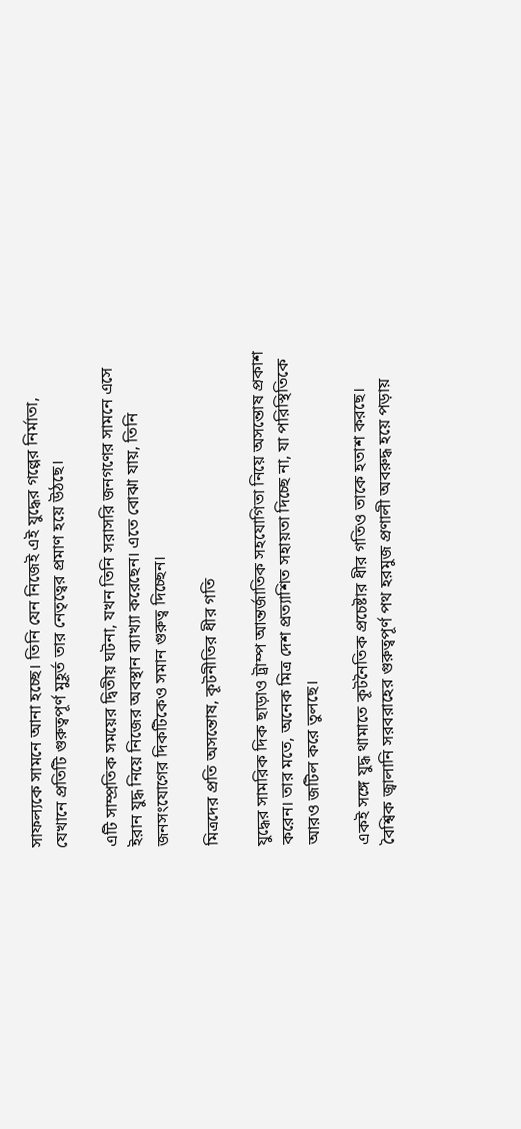সাফল্যকে সামনে আনা হচ্ছে। তিনি যেন নিজেই এই যুদ্ধের গল্পের নির্মাতা, যেখানে প্রতিটি গুরুত্বপূর্ণ মুহূর্ত তার নেতৃত্বের প্রমাণ হয়ে উঠছে।

এটি সাম্প্রতিক সময়ের দ্বিতীয় ঘটনা, যখন তিনি সরাসরি জনগণের সামনে এসে ইরান যুদ্ধ নিয়ে নিজের অবস্থান ব্যাখ্যা করেছেন। এতে বোঝা যায়, তিনি জনসংযোগের দিকটিকেও সমান গুরুত্ব দিচ্ছেন।

মিত্রদের প্রতি অসন্তোষ, কূটনীতির ধীর গতি

যুদ্ধের সামরিক দিক ছাড়াও ট্রাম্প আন্তর্জাতিক সহযোগিতা নিয়ে অসন্তোষ প্রকাশ করেন। তার মতে, অনেক মিত্র দেশ প্রত্যাশিত সহায়তা দিচ্ছে না, যা পরিস্থিতিকে আরও জটিল করে তুলছে।

একই সঙ্গে যুদ্ধ থামাতে কূটনৈতিক প্রচেষ্টার ধীর গতিও তাকে হতাশ করছে। বৈশ্বিক জ্বালানি সরবরাহের গুরুত্বপূর্ণ পথ হরমুজ প্রণালী অবরুদ্ধ হয়ে পড়ায়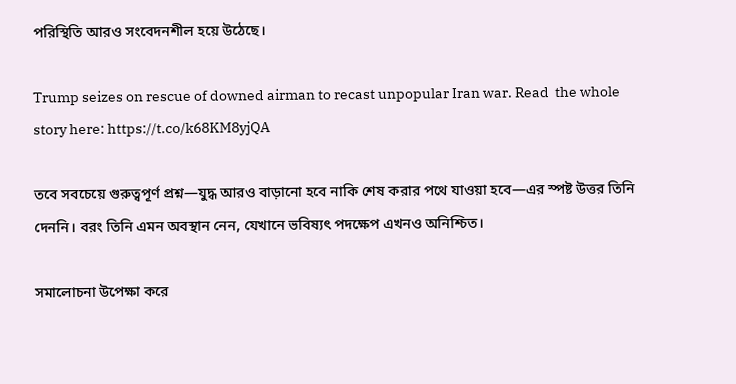পরিস্থিতি আরও সংবেদনশীল হয়ে উঠেছে।

Trump seizes on rescue of downed airman to recast unpopular Iran war. Read  the whole story here: https://t.co/k68KM8yjQA

তবে সবচেয়ে গুরুত্বপূর্ণ প্রশ্ন—যুদ্ধ আরও বাড়ানো হবে নাকি শেষ করার পথে যাওয়া হবে—এর স্পষ্ট উত্তর তিনি দেননি। বরং তিনি এমন অবস্থান নেন, যেখানে ভবিষ্যৎ পদক্ষেপ এখনও অনিশ্চিত।

সমালোচনা উপেক্ষা করে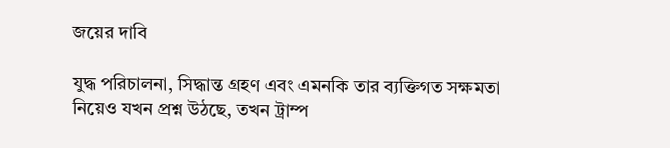জয়ের দাবি

যুদ্ধ পরিচালনা, সিদ্ধান্ত গ্রহণ এবং এমনকি তার ব্যক্তিগত সক্ষমতা নিয়েও যখন প্রশ্ন উঠছে, তখন ট্রাম্প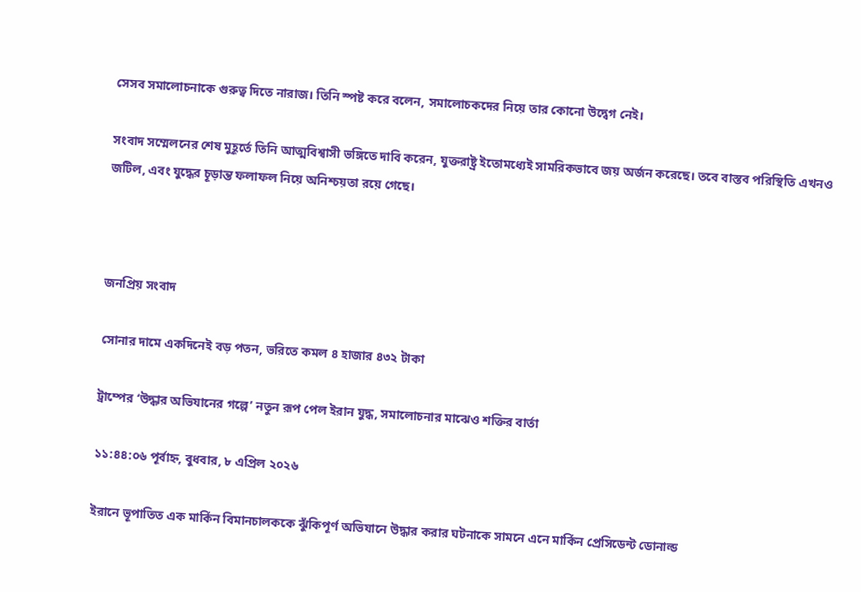সেসব সমালোচনাকে গুরুত্ব দিতে নারাজ। তিনি স্পষ্ট করে বলেন, সমালোচকদের নিয়ে তার কোনো উদ্বেগ নেই।

সংবাদ সম্মেলনের শেষ মুহূর্তে তিনি আত্মবিশ্বাসী ভঙ্গিতে দাবি করেন, যুক্তরাষ্ট্র ইতোমধ্যেই সামরিকভাবে জয় অর্জন করেছে। তবে বাস্তব পরিস্থিতি এখনও জটিল, এবং যুদ্ধের চূড়ান্ত ফলাফল নিয়ে অনিশ্চয়তা রয়ে গেছে।



জনপ্রিয় সংবাদ

সোনার দামে একদিনেই বড় পতন, ভরিতে কমল ৪ হাজার ৪৩২ টাকা

ট্রাম্পের ‘উদ্ধার অভিযানের গল্পে’ নতুন রূপ পেল ইরান যুদ্ধ, সমালোচনার মাঝেও শক্তির বার্তা

১১:৪৪:০৬ পূর্বাহ্ন, বুধবার, ৮ এপ্রিল ২০২৬

ইরানে ভূপাতিত এক মার্কিন বিমানচালককে ঝুঁকিপূর্ণ অভিযানে উদ্ধার করার ঘটনাকে সামনে এনে মার্কিন প্রেসিডেন্ট ডোনাল্ড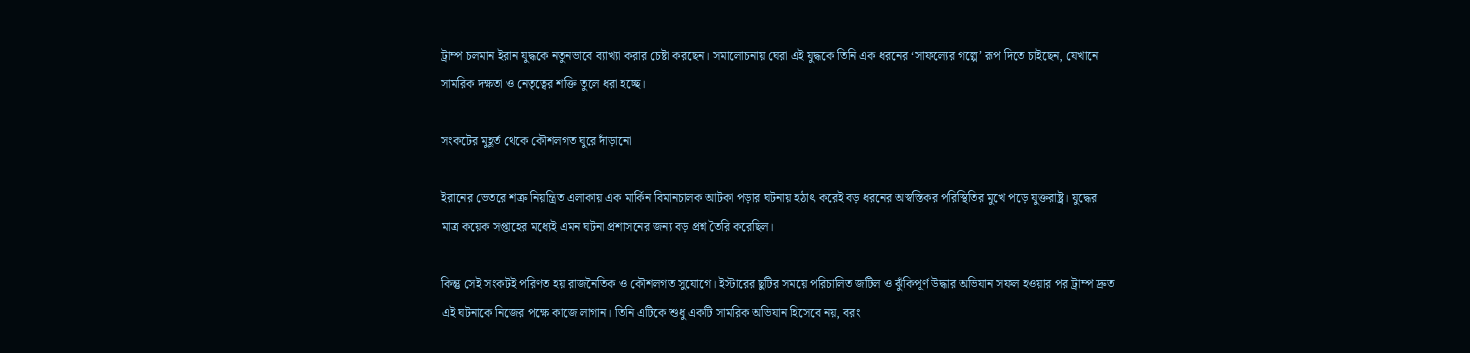ট্রাম্প চলমান ইরান যুদ্ধকে নতুনভাবে ব্যাখ্যা করার চেষ্টা করছেন। সমালোচনায় ঘেরা এই যুদ্ধকে তিনি এক ধরনের ‘সাফল্যের গল্পে’ রূপ দিতে চাইছেন, যেখানে সামরিক দক্ষতা ও নেতৃত্বের শক্তি তুলে ধরা হচ্ছে।

সংকটের মুহূর্ত থেকে কৌশলগত ঘুরে দাঁড়ানো

ইরানের ভেতরে শত্রু নিয়ন্ত্রিত এলাকায় এক মার্কিন বিমানচালক আটকা পড়ার ঘটনায় হঠাৎ করেই বড় ধরনের অস্বস্তিকর পরিস্থিতির মুখে পড়ে যুক্তরাষ্ট্র। যুদ্ধের মাত্র কয়েক সপ্তাহের মধ্যেই এমন ঘটনা প্রশাসনের জন্য বড় প্রশ্ন তৈরি করেছিল।

কিন্তু সেই সংকটই পরিণত হয় রাজনৈতিক ও কৌশলগত সুযোগে। ইস্টারের ছুটির সময়ে পরিচালিত জটিল ও ঝুঁকিপূর্ণ উদ্ধার অভিযান সফল হওয়ার পর ট্রাম্প দ্রুত এই ঘটনাকে নিজের পক্ষে কাজে লাগান। তিনি এটিকে শুধু একটি সামরিক অভিযান হিসেবে নয়, বরং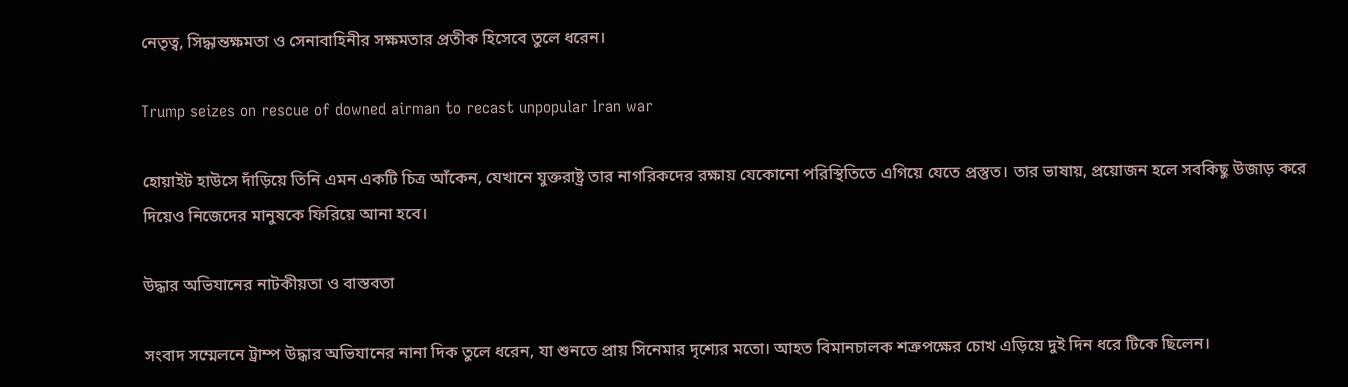নেতৃত্ব, সিদ্ধান্তক্ষমতা ও সেনাবাহিনীর সক্ষমতার প্রতীক হিসেবে তুলে ধরেন।

Trump seizes on rescue of downed airman to recast unpopular Iran war

হোয়াইট হাউসে দাঁড়িয়ে তিনি এমন একটি চিত্র আঁকেন, যেখানে যুক্তরাষ্ট্র তার নাগরিকদের রক্ষায় যেকোনো পরিস্থিতিতে এগিয়ে যেতে প্রস্তুত। তার ভাষায়, প্রয়োজন হলে সবকিছু উজাড় করে দিয়েও নিজেদের মানুষকে ফিরিয়ে আনা হবে।

উদ্ধার অভিযানের নাটকীয়তা ও বাস্তবতা

সংবাদ সম্মেলনে ট্রাম্প উদ্ধার অভিযানের নানা দিক তুলে ধরেন, যা শুনতে প্রায় সিনেমার দৃশ্যের মতো। আহত বিমানচালক শত্রুপক্ষের চোখ এড়িয়ে দুই দিন ধরে টিকে ছিলেন।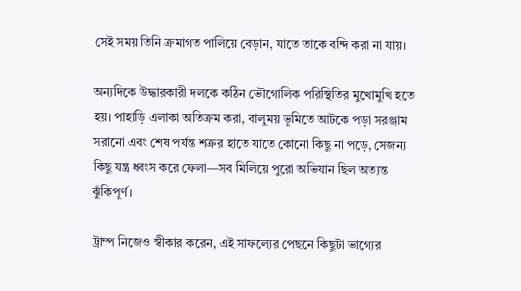সেই সময় তিনি ক্রমাগত পালিয়ে বেড়ান, যাতে তাকে বন্দি করা না যায়।

অন্যদিকে উদ্ধারকারী দলকে কঠিন ভৌগোলিক পরিস্থিতির মুখোমুখি হতে হয়। পাহাড়ি এলাকা অতিক্রম করা, বালুময় ভূমিতে আটকে পড়া সরঞ্জাম সরানো এবং শেষ পর্যন্ত শত্রুর হাতে যাতে কোনো কিছু না পড়ে, সেজন্য কিছু যন্ত্র ধ্বংস করে ফেলা—সব মিলিয়ে পুরো অভিযান ছিল অত্যন্ত ঝুঁকিপূর্ণ।

ট্রাম্প নিজেও স্বীকার করেন, এই সাফল্যের পেছনে কিছুটা ভাগ্যের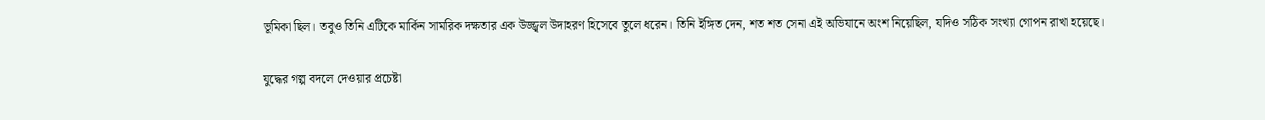ভূমিকা ছিল। তবুও তিনি এটিকে মার্কিন সামরিক দক্ষতার এক উজ্জ্বল উদাহরণ হিসেবে তুলে ধরেন। তিনি ইঙ্গিত দেন, শত শত সেনা এই অভিযানে অংশ নিয়েছিল, যদিও সঠিক সংখ্যা গোপন রাখা হয়েছে।

যুদ্ধের গল্প বদলে দেওয়ার প্রচেষ্টা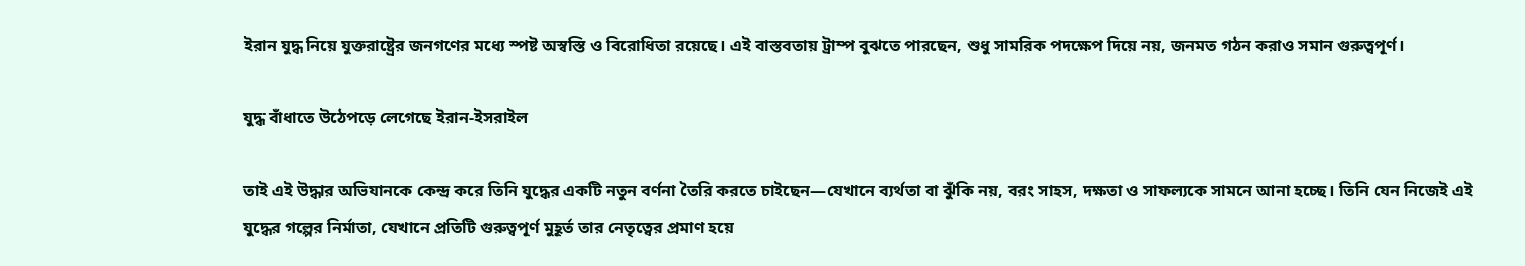ইরান যুদ্ধ নিয়ে যুক্তরাষ্ট্রের জনগণের মধ্যে স্পষ্ট অস্বস্তি ও বিরোধিতা রয়েছে। এই বাস্তবতায় ট্রাম্প বুঝতে পারছেন, শুধু সামরিক পদক্ষেপ দিয়ে নয়, জনমত গঠন করাও সমান গুরুত্বপূর্ণ।

যুদ্ধ বাঁধাতে উঠেপড়ে লেগেছে ইরান-ইসরাইল

তাই এই উদ্ধার অভিযানকে কেন্দ্র করে তিনি যুদ্ধের একটি নতুন বর্ণনা তৈরি করতে চাইছেন—যেখানে ব্যর্থতা বা ঝুঁকি নয়, বরং সাহস, দক্ষতা ও সাফল্যকে সামনে আনা হচ্ছে। তিনি যেন নিজেই এই যুদ্ধের গল্পের নির্মাতা, যেখানে প্রতিটি গুরুত্বপূর্ণ মুহূর্ত তার নেতৃত্বের প্রমাণ হয়ে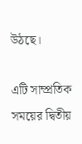উঠছে।

এটি সাম্প্রতিক সময়ের দ্বিতীয়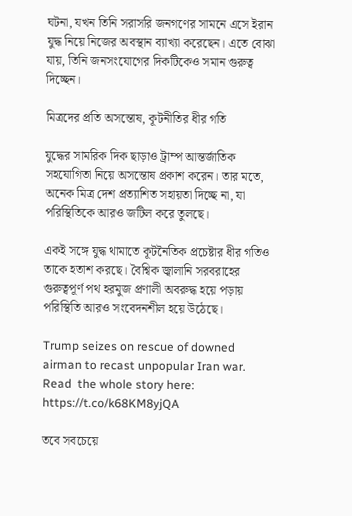ঘটনা, যখন তিনি সরাসরি জনগণের সামনে এসে ইরান যুদ্ধ নিয়ে নিজের অবস্থান ব্যাখ্যা করেছেন। এতে বোঝা যায়, তিনি জনসংযোগের দিকটিকেও সমান গুরুত্ব দিচ্ছেন।

মিত্রদের প্রতি অসন্তোষ, কূটনীতির ধীর গতি

যুদ্ধের সামরিক দিক ছাড়াও ট্রাম্প আন্তর্জাতিক সহযোগিতা নিয়ে অসন্তোষ প্রকাশ করেন। তার মতে, অনেক মিত্র দেশ প্রত্যাশিত সহায়তা দিচ্ছে না, যা পরিস্থিতিকে আরও জটিল করে তুলছে।

একই সঙ্গে যুদ্ধ থামাতে কূটনৈতিক প্রচেষ্টার ধীর গতিও তাকে হতাশ করছে। বৈশ্বিক জ্বালানি সরবরাহের গুরুত্বপূর্ণ পথ হরমুজ প্রণালী অবরুদ্ধ হয়ে পড়ায় পরিস্থিতি আরও সংবেদনশীল হয়ে উঠেছে।

Trump seizes on rescue of downed airman to recast unpopular Iran war. Read  the whole story here: https://t.co/k68KM8yjQA

তবে সবচেয়ে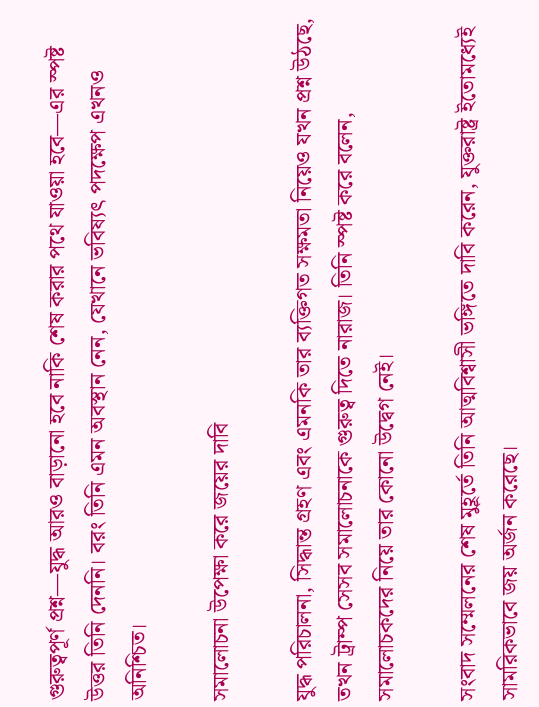গুরুত্বপূর্ণ প্রশ্ন—যুদ্ধ আরও বাড়ানো হবে নাকি শেষ করার পথে যাওয়া হবে—এর স্পষ্ট উত্তর তিনি দেননি। বরং তিনি এমন অবস্থান নেন, যেখানে ভবিষ্যৎ পদক্ষেপ এখনও অনিশ্চিত।

সমালোচনা উপেক্ষা করে জয়ের দাবি

যুদ্ধ পরিচালনা, সিদ্ধান্ত গ্রহণ এবং এমনকি তার ব্যক্তিগত সক্ষমতা নিয়েও যখন প্রশ্ন উঠছে, তখন ট্রাম্প সেসব সমালোচনাকে গুরুত্ব দিতে নারাজ। তিনি স্পষ্ট করে বলেন, সমালোচকদের নিয়ে তার কোনো উদ্বেগ নেই।

সংবাদ সম্মেলনের শেষ মুহূর্তে তিনি আত্মবিশ্বাসী ভঙ্গিতে দাবি করেন, যুক্তরাষ্ট্র ইতোমধ্যেই সামরিকভাবে জয় অর্জন করেছে।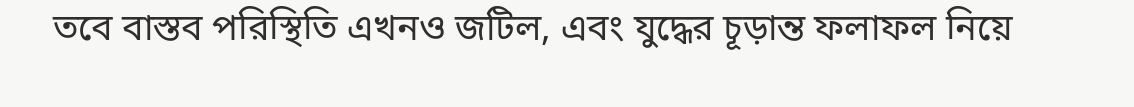তবে বাস্তব পরিস্থিতি এখনও জটিল, এবং যুদ্ধের চূড়ান্ত ফলাফল নিয়ে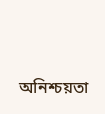অনিশ্চয়তা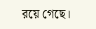রয়ে গেছে।